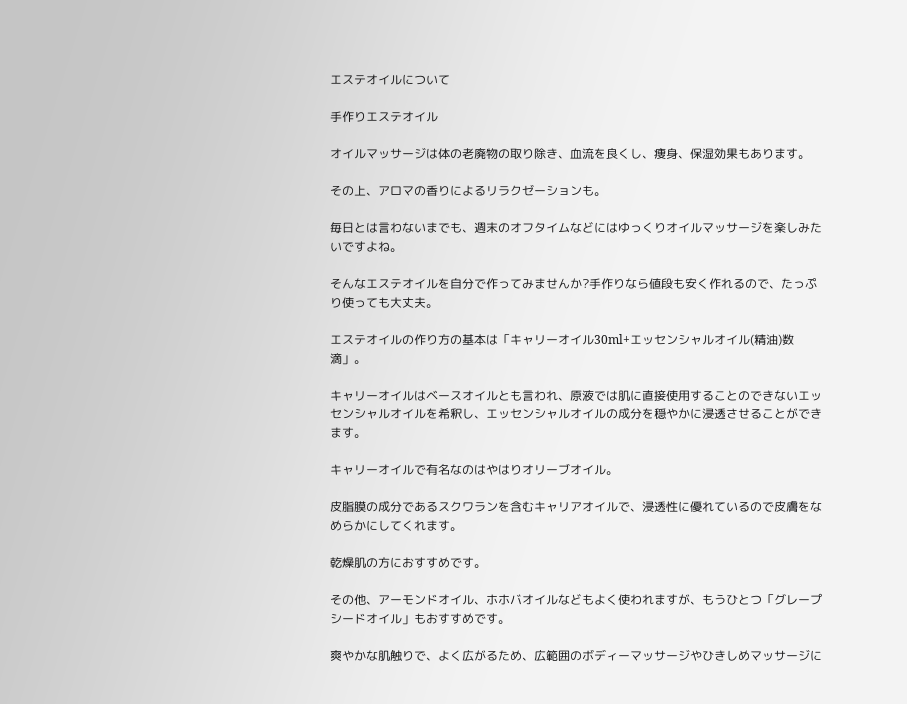エステオイルについて

手作りエステオイル

オイルマッサージは体の老廃物の取り除き、血流を良くし、痩身、保湿効果もあります。

その上、アロマの香りによるリラクゼーションも。

毎日とは言わないまでも、週末のオフタイムなどにはゆっくりオイルマッサージを楽しみたいですよね。

そんなエステオイルを自分で作ってみませんか?手作りなら値段も安く作れるので、たっぷり使っても大丈夫。

エステオイルの作り方の基本は「キャリーオイル30ml+エッセンシャルオイル(精油)数滴」。

キャリーオイルはベースオイルとも言われ、原液では肌に直接使用することのできないエッセンシャルオイルを希釈し、エッセンシャルオイルの成分を穏やかに浸透させることができます。

キャリーオイルで有名なのはやはりオリーブオイル。

皮脂膜の成分であるスクワランを含むキャリアオイルで、浸透性に優れているので皮膚をなめらかにしてくれます。

乾燥肌の方におすすめです。

その他、アーモンドオイル、ホホバオイルなどもよく使われますが、もうひとつ「グレープシードオイル」もおすすめです。

爽やかな肌触りで、よく広がるため、広範囲のボディーマッサージやひきしめマッサージに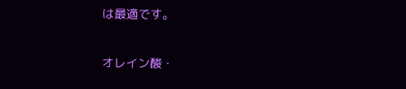は最適です。

オレイン酸・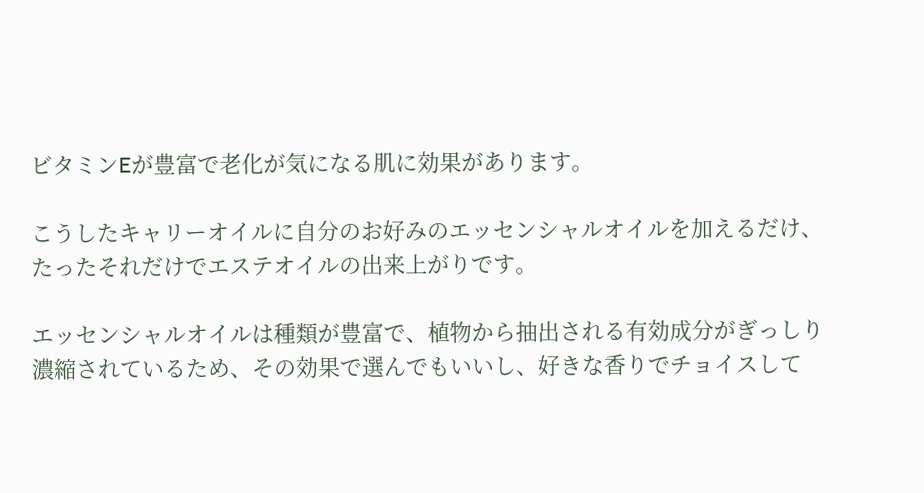ビタミンEが豊富で老化が気になる肌に効果があります。

こうしたキャリーオイルに自分のお好みのエッセンシャルオイルを加えるだけ、たったそれだけでエステオイルの出来上がりです。

エッセンシャルオイルは種類が豊富で、植物から抽出される有効成分がぎっしり濃縮されているため、その効果で選んでもいいし、好きな香りでチョイスして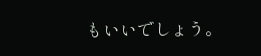もいいでしょう。